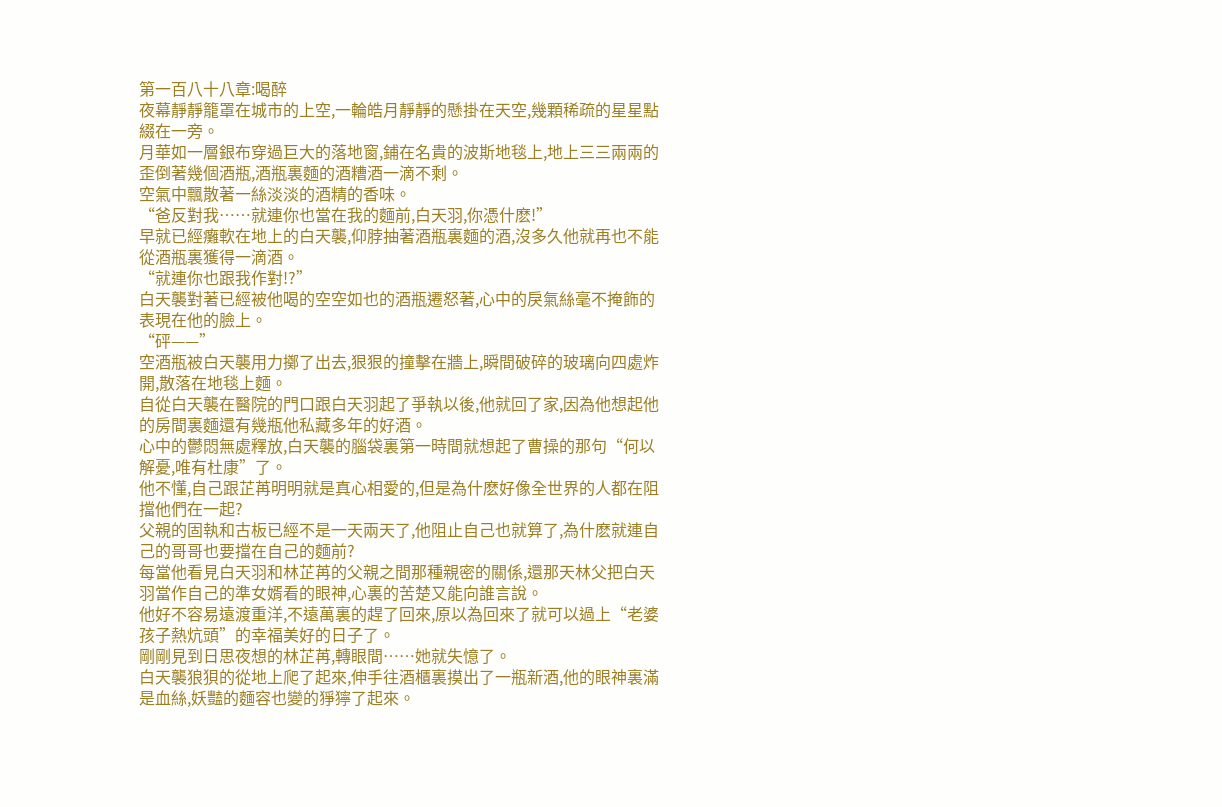第一百八十八章:喝醉
夜幕靜靜籠罩在城市的上空,一輪皓月靜靜的懸掛在天空,幾顆稀疏的星星點綴在一旁。
月華如一層銀布穿過巨大的落地窗,鋪在名貴的波斯地毯上,地上三三兩兩的歪倒著幾個酒瓶,酒瓶裏麵的酒糟酒一滴不剩。
空氣中飄散著一絲淡淡的酒精的香味。
“爸反對我……就連你也當在我的麵前,白天羽,你憑什麽!”
早就已經癱軟在地上的白天襲,仰脖抽著酒瓶裏麵的酒,沒多久他就再也不能從酒瓶裏獲得一滴酒。
“就連你也跟我作對!?”
白天襲對著已經被他喝的空空如也的酒瓶遷怒著,心中的戾氣絲毫不掩飾的表現在他的臉上。
“砰——”
空酒瓶被白天襲用力擲了出去,狠狠的撞擊在牆上,瞬間破碎的玻璃向四處炸開,散落在地毯上麵。
自從白天襲在醫院的門口跟白天羽起了爭執以後,他就回了家,因為他想起他的房間裏麵還有幾瓶他私藏多年的好酒。
心中的鬱悶無處釋放,白天襲的腦袋裏第一時間就想起了曹操的那句“何以解憂,唯有杜康”了。
他不懂,自己跟芷苒明明就是真心相愛的,但是為什麽好像全世界的人都在阻擋他們在一起?
父親的固執和古板已經不是一天兩天了,他阻止自己也就算了,為什麽就連自己的哥哥也要擋在自己的麵前?
每當他看見白天羽和林芷苒的父親之間那種親密的關係,還那天林父把白天羽當作自己的準女婿看的眼神,心裏的苦楚又能向誰言說。
他好不容易遠渡重洋,不遠萬裏的趕了回來,原以為回來了就可以過上“老婆孩子熱炕頭”的幸福美好的日子了。
剛剛見到日思夜想的林芷苒,轉眼間……她就失憶了。
白天襲狼狽的從地上爬了起來,伸手往酒櫃裏摸出了一瓶新酒,他的眼神裏滿是血絲,妖豔的麵容也變的猙獰了起來。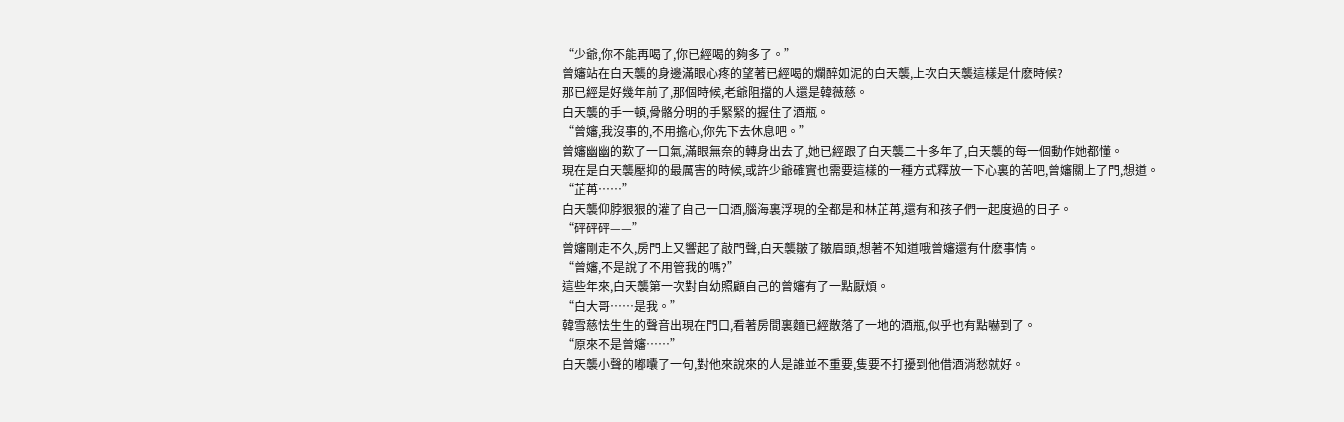“少爺,你不能再喝了,你已經喝的夠多了。”
曾嬸站在白天襲的身邊滿眼心疼的望著已經喝的爛醉如泥的白天襲,上次白天襲這樣是什麽時候?
那已經是好幾年前了,那個時候,老爺阻擋的人還是韓薇慈。
白天襲的手一頓,骨骼分明的手緊緊的握住了酒瓶。
“曾嬸,我沒事的,不用擔心,你先下去休息吧。”
曾嬸幽幽的歎了一口氣,滿眼無奈的轉身出去了,她已經跟了白天襲二十多年了,白天襲的每一個動作她都懂。
現在是白天襲壓抑的最厲害的時候,或許少爺確實也需要這樣的一種方式釋放一下心裏的苦吧,曾嬸關上了門,想道。
“芷苒……”
白天襲仰脖狠狠的灌了自己一口酒,腦海裏浮現的全都是和林芷苒,還有和孩子們一起度過的日子。
“砰砰砰——”
曾嬸剛走不久,房門上又響起了敲門聲,白天襲皺了皺眉頭,想著不知道哦曾嬸還有什麽事情。
“曾嬸,不是說了不用管我的嗎?”
這些年來,白天襲第一次對自幼照顧自己的曾嬸有了一點厭煩。
“白大哥……是我。”
韓雪慈怯生生的聲音出現在門口,看著房間裏麵已經散落了一地的酒瓶,似乎也有點嚇到了。
“原來不是曾嬸……”
白天襲小聲的嘟囔了一句,對他來說來的人是誰並不重要,隻要不打擾到他借酒消愁就好。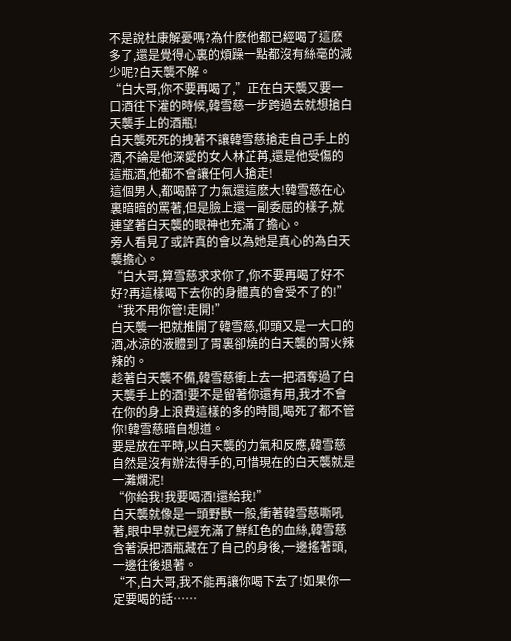不是說杜康解憂嗎?為什麽他都已經喝了這麽多了,還是覺得心裏的煩躁一點都沒有絲毫的減少呢?白天襲不解。
“白大哥,你不要再喝了,”正在白天襲又要一口酒往下灌的時候,韓雪慈一步跨過去就想搶白天襲手上的酒瓶!
白天襲死死的拽著不讓韓雪慈搶走自己手上的酒,不論是他深愛的女人林芷苒,還是他受傷的這瓶酒,他都不會讓任何人搶走!
這個男人,都喝醉了力氣還這麽大!韓雪慈在心裏暗暗的罵著,但是臉上還一副委屈的樣子,就連望著白天襲的眼神也充滿了擔心。
旁人看見了或許真的會以為她是真心的為白天襲擔心。
“白大哥,算雪慈求求你了,你不要再喝了好不好?再這樣喝下去你的身體真的會受不了的!”
“我不用你管!走開!”
白天襲一把就推開了韓雪慈,仰頭又是一大口的酒,冰涼的液體到了胃裏卻燒的白天襲的胃火辣辣的。
趁著白天襲不備,韓雪慈衝上去一把酒奪過了白天襲手上的酒!要不是留著你還有用,我才不會在你的身上浪費這樣的多的時間,喝死了都不管你!韓雪慈暗自想道。
要是放在平時,以白天襲的力氣和反應,韓雪慈自然是沒有辦法得手的,可惜現在的白天襲就是一灘爛泥!
“你給我!我要喝酒!還給我!”
白天襲就像是一頭野獸一般,衝著韓雪慈嘶吼著,眼中早就已經充滿了鮮紅色的血絲,韓雪慈含著淚把酒瓶藏在了自己的身後,一邊搖著頭,一邊往後退著。
“不,白大哥,我不能再讓你喝下去了!如果你一定要喝的話……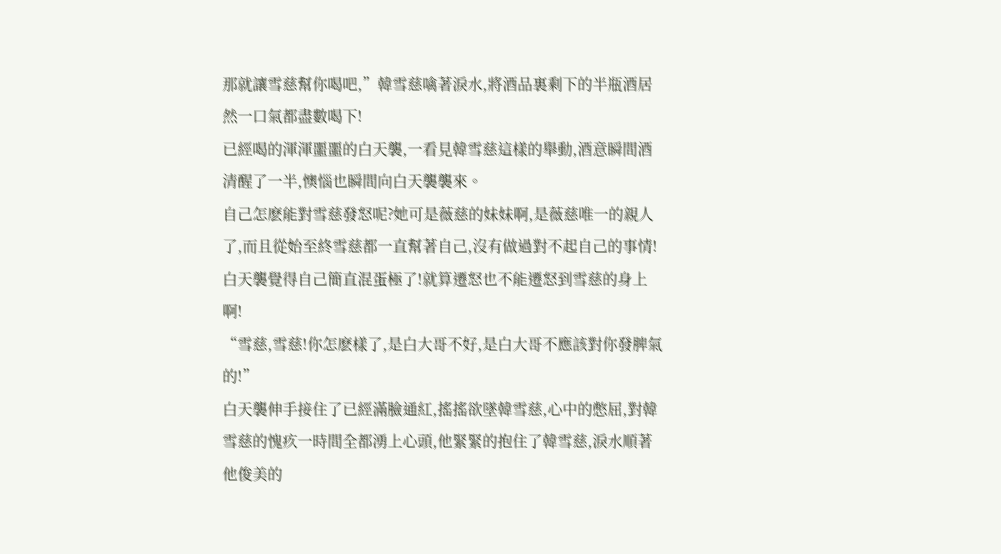那就讓雪慈幫你喝吧,”韓雪慈噙著淚水,將酒品裏剩下的半瓶酒居然一口氣都盡數喝下!
已經喝的渾渾噩噩的白天襲,一看見韓雪慈這樣的舉動,酒意瞬間酒清醒了一半,懊惱也瞬間向白天襲襲來。
自己怎麽能對雪慈發怒呢?她可是薇慈的妹妹啊,是薇慈唯一的親人了,而且從始至終雪慈都一直幫著自己,沒有做過對不起自己的事情!
白天襲覺得自己簡直混蛋極了!就算遷怒也不能遷怒到雪慈的身上啊!
“雪慈,雪慈!你怎麽樣了,是白大哥不好,是白大哥不應該對你發脾氣的!”
白天襲伸手接住了已經滿臉通紅,搖搖欲墜韓雪慈,心中的憋屈,對韓雪慈的愧疚一時間全都湧上心頭,他緊緊的抱住了韓雪慈,淚水順著他俊美的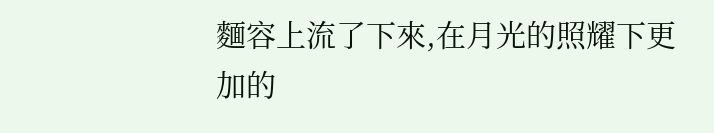麵容上流了下來,在月光的照耀下更加的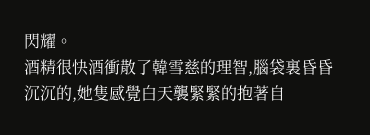閃耀。
酒精很快酒衝散了韓雪慈的理智,腦袋裏昏昏沉沉的,她隻感覺白天襲緊緊的抱著自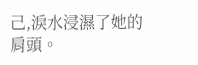己,淚水浸濕了她的肩頭。